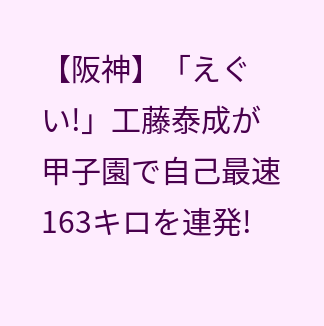【阪神】「えぐい!」工藤泰成が甲子園で自己最速163キロを連発!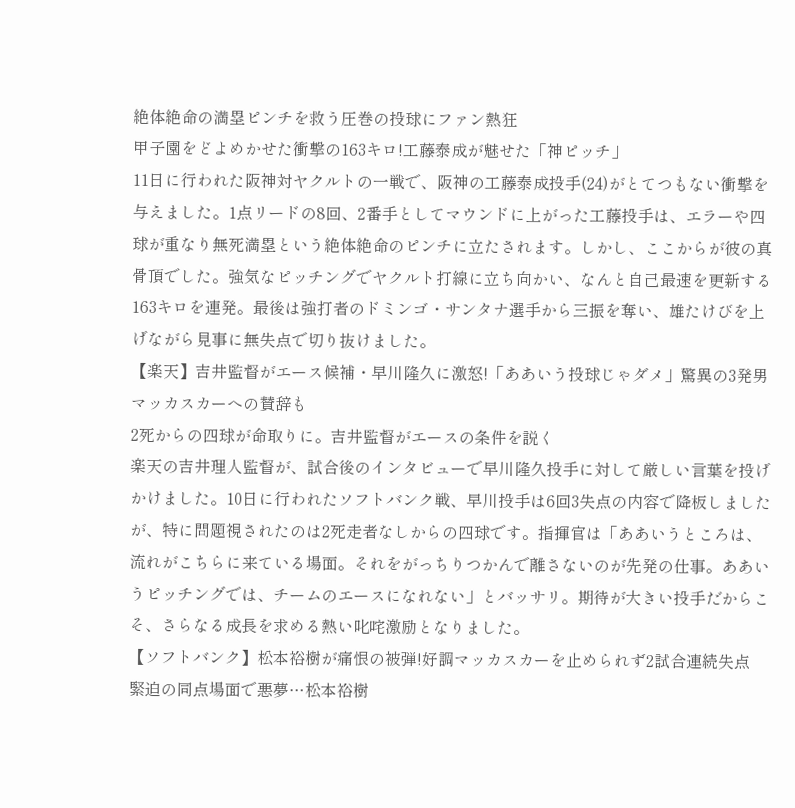絶体絶命の満塁ピンチを救う圧巻の投球にファン熱狂
甲子園をどよめかせた衝撃の163キロ!工藤泰成が魅せた「神ピッチ」
11日に行われた阪神対ヤクルトの一戦で、阪神の工藤泰成投手(24)がとてつもない衝撃を与えました。1点リードの8回、2番手としてマウンドに上がった工藤投手は、エラーや四球が重なり無死満塁という絶体絶命のピンチに立たされます。しかし、ここからが彼の真骨頂でした。強気なピッチングでヤクルト打線に立ち向かい、なんと自己最速を更新する163キロを連発。最後は強打者のドミンゴ・サンタナ選手から三振を奪い、雄たけびを上げながら見事に無失点で切り抜けました。
【楽天】吉井監督がエース候補・早川隆久に激怒!「ああいう投球じゃダメ」驚異の3発男マッカスカーへの賛辞も
2死からの四球が命取りに。吉井監督がエースの条件を説く
楽天の吉井理人監督が、試合後のインタビューで早川隆久投手に対して厳しい言葉を投げかけました。10日に行われたソフトバンク戦、早川投手は6回3失点の内容で降板しましたが、特に問題視されたのは2死走者なしからの四球です。指揮官は「ああいうところは、流れがこちらに来ている場面。それをがっちりつかんで離さないのが先発の仕事。ああいうピッチングでは、チームのエースになれない」とバッサリ。期待が大きい投手だからこそ、さらなる成長を求める熱い叱咤激励となりました。
【ソフトバンク】松本裕樹が痛恨の被弾!好調マッカスカーを止められず2試合連続失点
緊迫の同点場面で悪夢…松本裕樹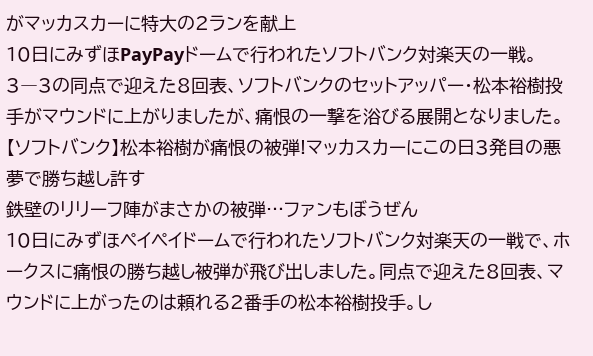がマッカスカーに特大の2ランを献上
10日にみずほPayPayドームで行われたソフトバンク対楽天の一戦。3―3の同点で迎えた8回表、ソフトバンクのセットアッパー・松本裕樹投手がマウンドに上がりましたが、痛恨の一撃を浴びる展開となりました。
【ソフトバンク】松本裕樹が痛恨の被弾!マッカスカーにこの日3発目の悪夢で勝ち越し許す
鉄壁のリリーフ陣がまさかの被弾…ファンもぼうぜん
10日にみずほペイペイドームで行われたソフトバンク対楽天の一戦で、ホークスに痛恨の勝ち越し被弾が飛び出しました。同点で迎えた8回表、マウンドに上がったのは頼れる2番手の松本裕樹投手。し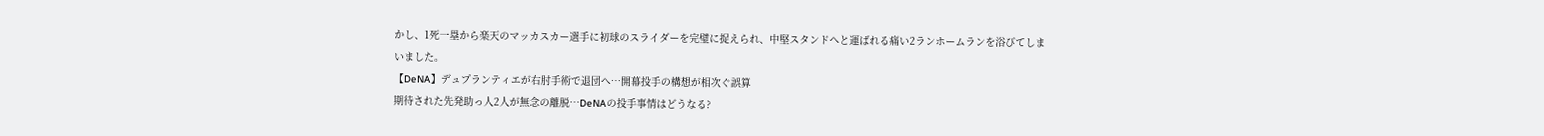かし、1死一塁から楽天のマッカスカー選手に初球のスライダーを完璧に捉えられ、中堅スタンドへと運ばれる痛い2ランホームランを浴びてしまいました。
【DeNA】デュプランティエが右肘手術で退団へ…開幕投手の構想が相次ぐ誤算
期待された先発助っ人2人が無念の離脱…DeNAの投手事情はどうなる?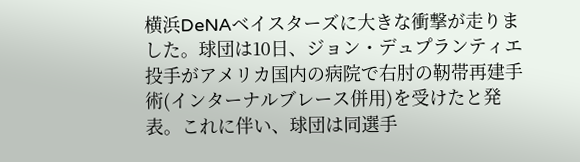横浜DeNAベイスターズに大きな衝撃が走りました。球団は10日、ジョン・デュプランティエ投手がアメリカ国内の病院で右肘の靭帯再建手術(インターナルブレース併用)を受けたと発表。これに伴い、球団は同選手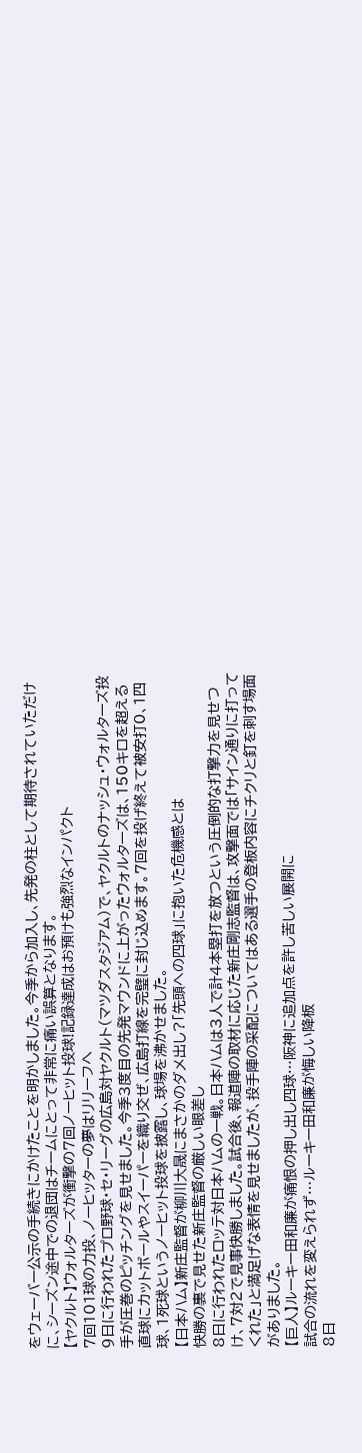をウェーバー公示の手続きにかけたことを明かしました。今季から加入し、先発の柱として期待されていただけに、シーズン途中での退団はチームにとって非常に痛い誤算となります。
【ヤクルト】ウォルターズが衝撃の7回ノーヒット投球!記録達成はお預けも強烈なインパクト
7回101球の力投、ノーヒッターの夢はリリーフへ
9日に行われたプロ野球・セ・リーグの広島対ヤクルト(マツダスタジアム)で、ヤクルトのナッシュ・ウォルターズ投手が圧巻のピッチングを見せました。今季3度目の先発マウンドに上がったウォルターズは、150キロを超える直球にカットボールやスイーパーを織り交ぜ、広島打線を完璧に封じ込めます。7回を投げ終えて被安打0、1四球、1死球というノーヒット投球を披露し、球場を沸かせました。
【日本ハム】新庄監督が柳川大晟にまさかのダメ出し?「先頭への四球」に抱いた危機感とは
快勝の裏で見せた新庄監督の厳しい眼差し
8日に行われたロッテ対日本ハムの一戦。日本ハムは3人で計4本塁打を放つという圧倒的な打撃力を見せつけ、7対2で見事快勝しました。試合後、報道陣の取材に応じた新庄剛志監督は、攻撃面では「サイン通りに打ってくれた」と満足げな表情を見せましたが、投手陣の采配についてはある選手の登板内容にチクリと釘を刺す場面がありました。
【巨人】ルーキー田和廉が痛恨の押し出し四球…阪神に追加点を許し苦しい展開に
試合の流れを変えられず…ルーキー田和廉が悔しい降板
8日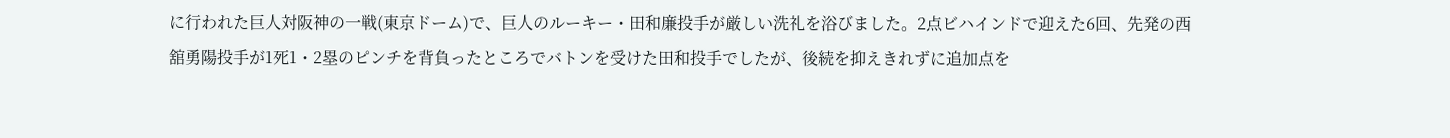に行われた巨人対阪神の一戦(東京ドーム)で、巨人のルーキー・田和廉投手が厳しい洗礼を浴びました。2点ビハインドで迎えた6回、先発の西舘勇陽投手が1死1・2塁のピンチを背負ったところでバトンを受けた田和投手でしたが、後続を抑えきれずに追加点を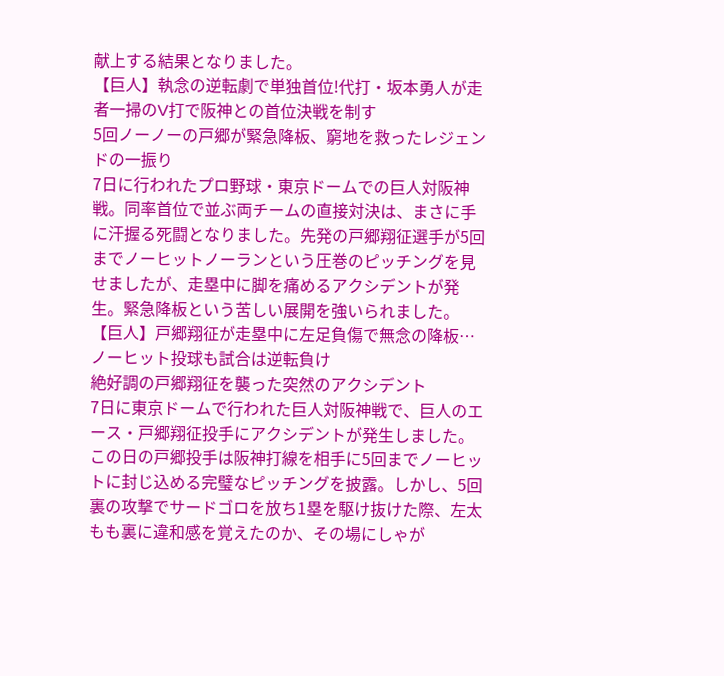献上する結果となりました。
【巨人】執念の逆転劇で単独首位!代打・坂本勇人が走者一掃のV打で阪神との首位決戦を制す
5回ノーノーの戸郷が緊急降板、窮地を救ったレジェンドの一振り
7日に行われたプロ野球・東京ドームでの巨人対阪神戦。同率首位で並ぶ両チームの直接対決は、まさに手に汗握る死闘となりました。先発の戸郷翔征選手が5回までノーヒットノーランという圧巻のピッチングを見せましたが、走塁中に脚を痛めるアクシデントが発生。緊急降板という苦しい展開を強いられました。
【巨人】戸郷翔征が走塁中に左足負傷で無念の降板…ノーヒット投球も試合は逆転負け
絶好調の戸郷翔征を襲った突然のアクシデント
7日に東京ドームで行われた巨人対阪神戦で、巨人のエース・戸郷翔征投手にアクシデントが発生しました。この日の戸郷投手は阪神打線を相手に5回までノーヒットに封じ込める完璧なピッチングを披露。しかし、5回裏の攻撃でサードゴロを放ち1塁を駆け抜けた際、左太もも裏に違和感を覚えたのか、その場にしゃが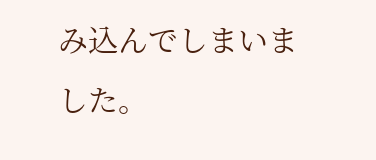み込んでしまいました。